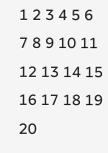1 2 3 4 5 6 7 8 9 10 11 12 13 14 15 16 17 18 19 20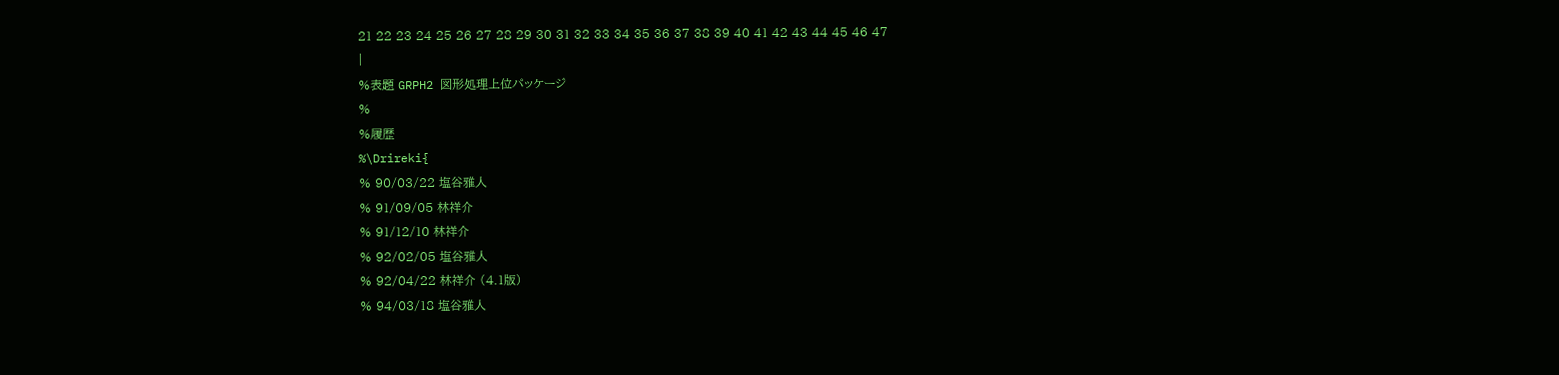21 22 23 24 25 26 27 28 29 30 31 32 33 34 35 36 37 38 39 40 41 42 43 44 45 46 47
|
%表題 GRPH2 図形処理上位パッケージ
%
%履歴
%\Drireki{
% 90/03/22 塩谷雅人
% 91/09/05 林祥介
% 91/12/10 林祥介
% 92/02/05 塩谷雅人
% 92/04/22 林祥介 (4.1版)
% 94/03/18 塩谷雅人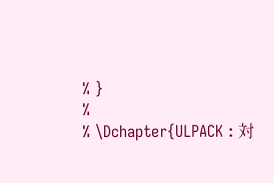% }
%
% \Dchapter{ULPACK : 対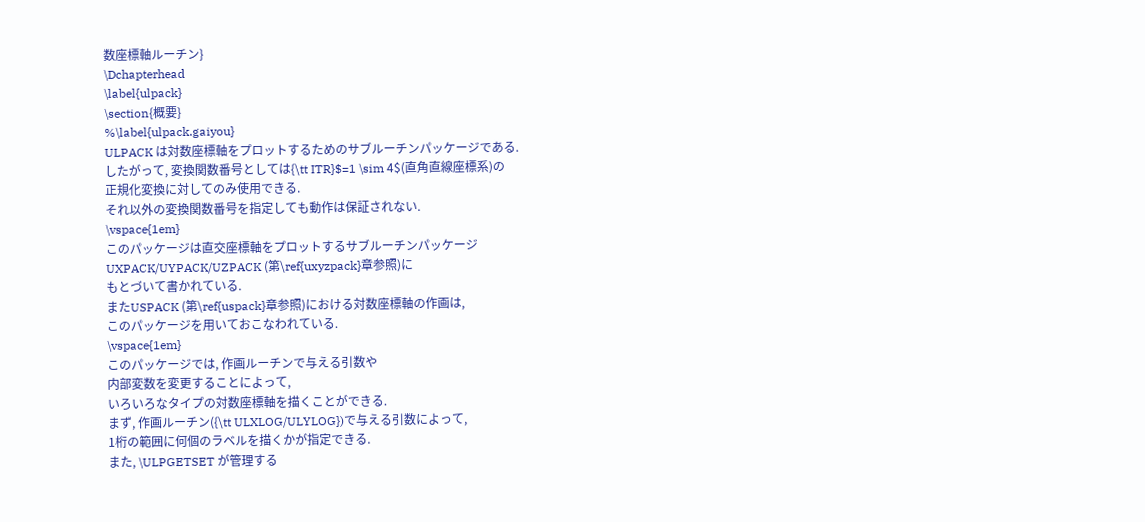数座標軸ルーチン}
\Dchapterhead
\label{ulpack}
\section{概要}
%\label{ulpack.gaiyou}
ULPACK は対数座標軸をプロットするためのサブルーチンパッケージである.
したがって, 変換関数番号としては{\tt ITR}$=1 \sim 4$(直角直線座標系)の
正規化変換に対してのみ使用できる.
それ以外の変換関数番号を指定しても動作は保証されない.
\vspace{1em}
このパッケージは直交座標軸をプロットするサブルーチンパッケージ
UXPACK/UYPACK/UZPACK (第\ref{uxyzpack}章参照)に
もとづいて書かれている.
またUSPACK (第\ref{uspack}章参照)における対数座標軸の作画は,
このパッケージを用いておこなわれている.
\vspace{1em}
このパッケージでは, 作画ルーチンで与える引数や
内部変数を変更することによって,
いろいろなタイプの対数座標軸を描くことができる.
まず, 作画ルーチン({\tt ULXLOG/ULYLOG})で与える引数によって,
1桁の範囲に何個のラベルを描くかが指定できる.
また, \ULPGETSET が管理する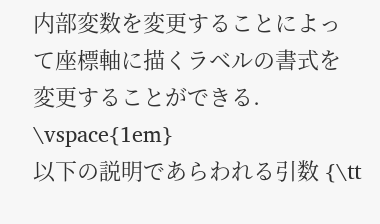内部変数を変更することによって座標軸に描くラベルの書式を
変更することができる.
\vspace{1em}
以下の説明であらわれる引数 {\tt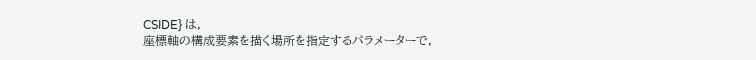CSIDE} は,
座標軸の構成要素を描く場所を指定するパラメーターで,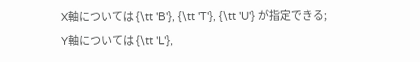X軸については {\tt 'B'}, {\tt 'T'}, {\tt 'U'} が指定できる;
Y軸については {\tt 'L'},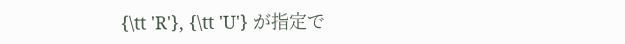{\tt 'R'}, {\tt 'U'} が指定で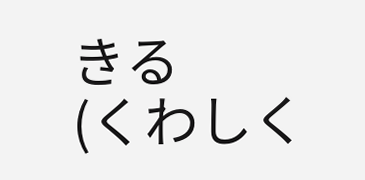きる
(くわしく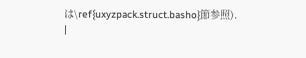は\ref{uxyzpack.struct.basho}節参照).
|